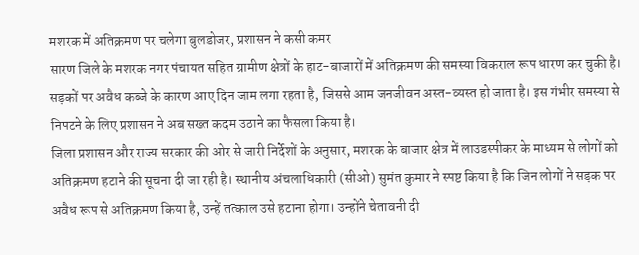मशरक में अतिक्रमण पर चलेगा बुलडोजर, प्रशासन ने कसी कमर
सारण जिले के मशरक नगर पंचायत सहित ग्रामीण क्षेत्रों के हाट-बाजारों में अतिक्रमण की समस्या विकराल रूप धारण कर चुकी है। सड़कों पर अवैध कब्जे के कारण आए दिन जाम लगा रहता है, जिससे आम जनजीवन अस्त-व्यस्त हो जाता है। इस गंभीर समस्या से निपटने के लिए प्रशासन ने अब सख्त कदम उठाने का फैसला किया है।
जिला प्रशासन और राज्य सरकार की ओर से जारी निर्देशों के अनुसार, मशरक के बाजार क्षेत्र में लाउडस्पीकर के माध्यम से लोगों को अतिक्रमण हटाने की सूचना दी जा रही है। स्थानीय अंचलाधिकारी (सीओ) सुमंत कुमार ने स्पष्ट किया है कि जिन लोगों ने सड़क पर अवैध रूप से अतिक्रमण किया है, उन्हें तत्काल उसे हटाना होगा। उन्होंने चेतावनी दी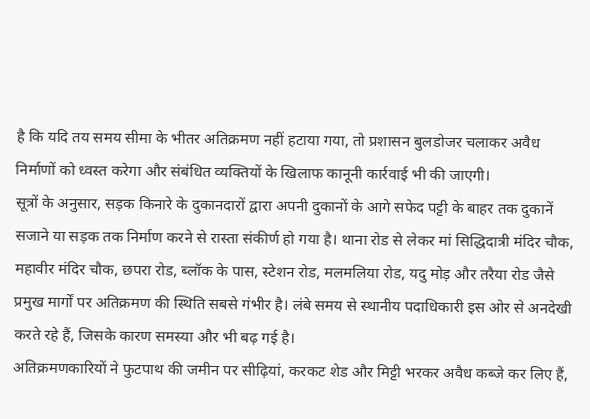है कि यदि तय समय सीमा के भीतर अतिक्रमण नहीं हटाया गया, तो प्रशासन बुलडोजर चलाकर अवैध निर्माणों को ध्वस्त करेगा और संबंधित व्यक्तियों के खिलाफ कानूनी कार्रवाई भी की जाएगी।
सूत्रों के अनुसार, सड़क किनारे के दुकानदारों द्वारा अपनी दुकानों के आगे सफेद पट्टी के बाहर तक दुकानें सजाने या सड़क तक निर्माण करने से रास्ता संकीर्ण हो गया है। थाना रोड से लेकर मां सिद्धिदात्री मंदिर चौक, महावीर मंदिर चौक, छपरा रोड, ब्लॉक के पास, स्टेशन रोड, मलमलिया रोड, यदु मोड़ और तरैया रोड जैसे प्रमुख मार्गों पर अतिक्रमण की स्थिति सबसे गंभीर है। लंबे समय से स्थानीय पदाधिकारी इस ओर से अनदेखी करते रहे हैं, जिसके कारण समस्या और भी बढ़ गई है।
अतिक्रमणकारियों ने फुटपाथ की जमीन पर सीढ़ियां, करकट शेड और मिट्टी भरकर अवैध कब्जे कर लिए हैं,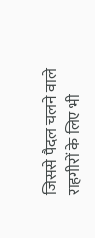जिससे पैदल चलने वाले राहगीरों के लिए भी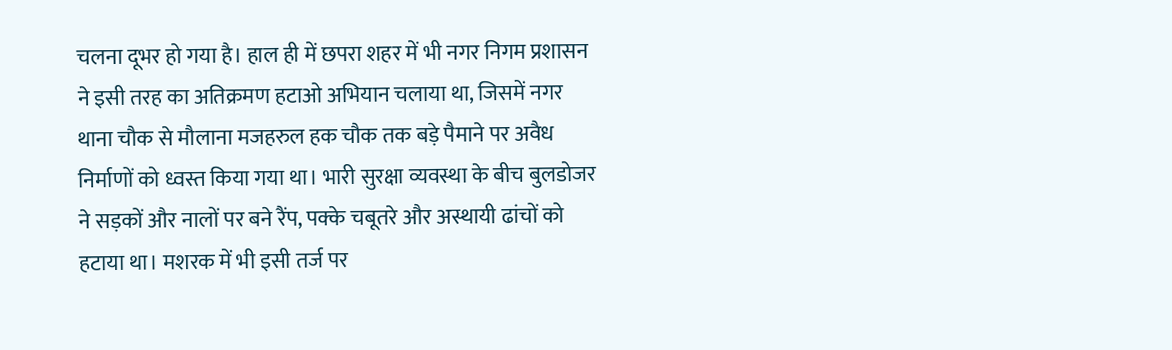चलना दूभर हो गया है। हाल ही में छपरा शहर में भी नगर निगम प्रशासन ने इसी तरह का अतिक्रमण हटाओ अभियान चलाया था, जिसमें नगर थाना चौक से मौलाना मजहरुल हक चौक तक बड़े पैमाने पर अवैध निर्माणों को ध्वस्त किया गया था। भारी सुरक्षा व्यवस्था के बीच बुलडोजर ने सड़कों और नालों पर बने रैंप, पक्के चबूतरे और अस्थायी ढांचों को हटाया था। मशरक में भी इसी तर्ज पर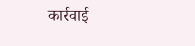कार्रवाई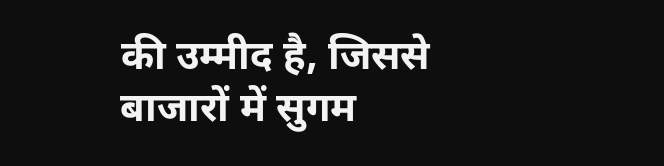की उम्मीद है, जिससे बाजारों में सुगम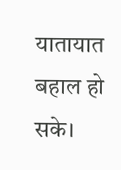यातायात बहाल हो सके।